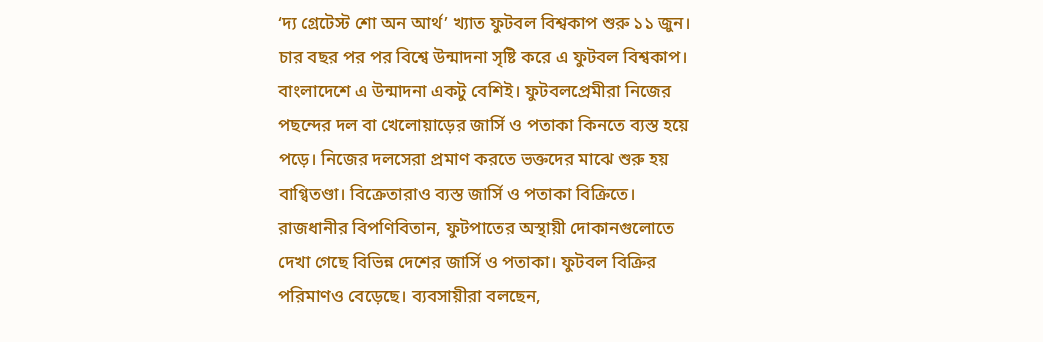‘দ্য গ্রেটেস্ট শো অন আর্থ’ খ্যাত ফুটবল বিশ্বকাপ শুরু ১১ জুন। চার বছর পর পর বিশ্বে উন্মাদনা সৃষ্টি করে এ ফুটবল বিশ্বকাপ। বাংলাদেশে এ উন্মাদনা একটু বেশিই। ফুটবলপ্রেমীরা নিজের পছন্দের দল বা খেলোয়াড়ের জার্সি ও পতাকা কিনতে ব্যস্ত হয়ে পড়ে। নিজের দলসেরা প্রমাণ করতে ভক্তদের মাঝে শুরু হয় বাগ্বিতণ্ডা। বিক্রেতারাও ব্যস্ত জার্সি ও পতাকা বিক্রিতে। রাজধানীর বিপণিবিতান, ফুটপাতের অস্থায়ী দোকানগুলোতে দেখা গেছে বিভিন্ন দেশের জার্সি ও পতাকা। ফুটবল বিক্রির পরিমাণও বেড়েছে। ব্যবসায়ীরা বলছেন,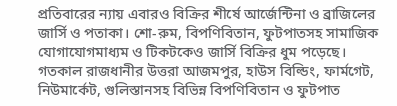প্রতিবারের ন্যায় এবারও বিক্রির শীর্ষে আর্জেন্টিনা ও ব্রাজিলের জার্সি ও পতাকা। শো-রুম, বিপণিবিতান, ফুটপাতসহ সামাজিক যোগাযোগমাধ্যম ও টিকটকেও জার্সি বিক্রির ধুম পড়েছে।
গতকাল রাজধানীর উত্তরা আজমপুর, হাউস বিল্ডিং, ফার্মগেট, নিউমার্কেট, গুলিস্তানসহ বিভিন্ন বিপণিবিতান ও ফুটপাত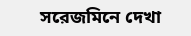সরেজমিনে দেখা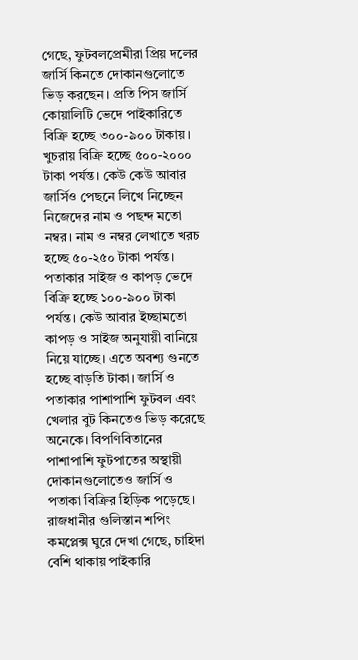গেছে, ফুটবলপ্রেমীরা প্রিয় দলের জার্সি কিনতে দোকানগুলোতে ভিড় করছেন। প্রতি পিস জার্সি কোয়ালিটি ভেদে পাইকারিতে বিক্রি হচ্ছে ৩০০-৯০০ টাকায়। খুচরায় বিক্রি হচ্ছে ৫০০-২০০০ টাকা পর্যন্ত। কেউ কেউ আবার জার্সিও পেছনে লিখে নিচ্ছেন নিজেদের নাম ও পছন্দ মতো নম্বর। নাম ও নম্বর লেখাতে খরচ হচ্ছে ৫০-২৫০ টাকা পর্যন্ত। পতাকার সাইজ ও কাপড় ভেদে বিক্রি হচ্ছে ১০০-৯০০ টাকা পর্যন্ত। কেউ আবার ইচ্ছামতো কাপড় ও সাইজ অনুযায়ী বানিয়ে নিয়ে যাচ্ছে। এতে অবশ্য গুনতে হচ্ছে বাড়তি টাকা। জার্সি ও পতাকার পাশাপাশি ফুটবল এবং খেলার বুট কিনতেও ভিড় করেছে অনেকে। বিপণিবিতানের পাশাপাশি ফুটপাতের অস্থায়ী দোকানগুলোতেও জার্সি ও পতাকা বিক্রির হিড়িক পড়েছে। রাজধানীর গুলিস্তান শপিং কমপ্লেক্স ঘুরে দেখা গেছে, চাহিদা বেশি থাকায় পাইকারি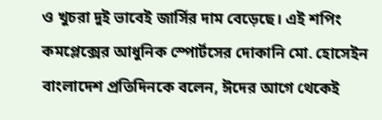ও খুচরা দুই ভাবেই জার্সির দাম বেড়েছে। এই শপিং কমপ্লেক্সের আধুনিক স্পোর্টসের দোকানি মো. হোসেইন বাংলাদেশ প্রতিদিনকে বলেন, ঈদের আগে থেকেই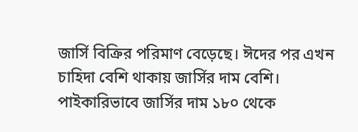জার্সি বিক্রির পরিমাণ বেড়েছে। ঈদের পর এখন চাহিদা বেশি থাকায় জার্সির দাম বেশি। পাইকারিভাবে জার্সির দাম ১৮০ থেকে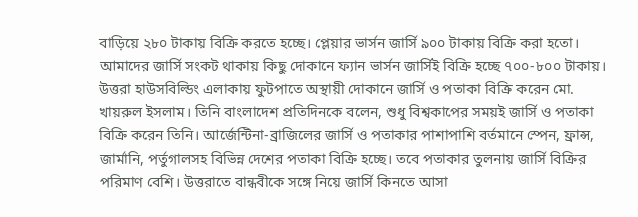বাড়িয়ে ২৮০ টাকায় বিক্রি করতে হচ্ছে। প্লেয়ার ভার্সন জার্সি ৯০০ টাকায় বিক্রি করা হতো। আমাদের জার্সি সংকট থাকায় কিছু দোকানে ফ্যান ভার্সন জার্সিই বিক্রি হচ্ছে ৭০০-৮০০ টাকায়। উত্তরা হাউসবিল্ডিং এলাকায় ফুটপাতে অস্থায়ী দোকানে জার্সি ও পতাকা বিক্রি করেন মো. খায়রুল ইসলাম। তিনি বাংলাদেশ প্রতিদিনকে বলেন, শুধু বিশ্বকাপের সময়ই জার্সি ও পতাকা বিক্রি করেন তিনি। আর্জেন্টিনা-ব্রাজিলের জার্সি ও পতাকার পাশাপাশি বর্তমানে স্পেন, ফ্রান্স, জার্মানি, পর্তুগালসহ বিভিন্ন দেশের পতাকা বিক্রি হচ্ছে। তবে পতাকার তুলনায় জার্সি বিক্রির পরিমাণ বেশি। উত্তরাতে বান্ধবীকে সঙ্গে নিয়ে জার্সি কিনতে আসা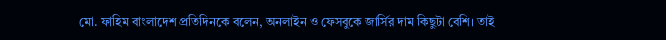মো. ফাহিম বাংলাদেশ প্রতিদিনকে বলেন, অনলাইন ও ফেসবুকে জার্সির দাম কিছুটা বেশি। তাই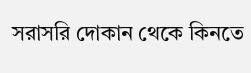সরাসরি দোকান থেকে কিনতে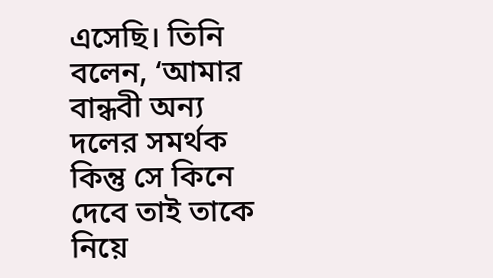এসেছি। তিনি বলেন, ‘আমার বান্ধবী অন্য দলের সমর্থক কিন্তু সে কিনে দেবে তাই তাকে নিয়ে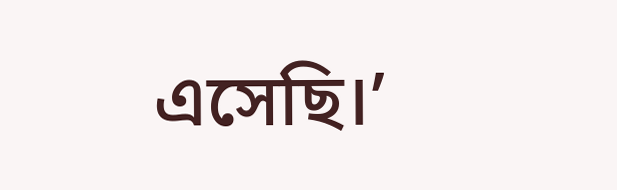এসেছি।’